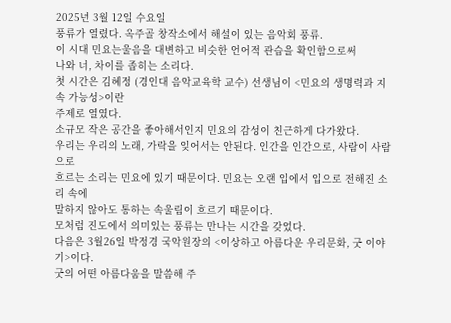2025년 3월 12일 수요일
풍류가 열렸다. 옥주골 창작소에서 해설이 있는 음악회 풍류.
이 시대 민요는울음을 대변하고 비슷한 언어적 관습을 확인함으로써
나와 너, 차이를 좁히는 소리다.
첫 시간은 김혜정 (경인대 음악교육학 교수) 선생님이 <민요의 생명력과 지속 가능성>이란
주제로 열였다.
소규모 작은 공간을 좋아해서인지 민요의 감성이 친근하게 다가왔다.
우리는 우리의 노래, 가락을 잊어서는 안된다. 인간을 인간으로, 사람이 사람으로
흐르는 소리는 민요에 있기 때문이다. 민요는 오랜 입에서 입으로 전해진 소리 속에
말하지 않아도 통하는 속울림이 흐르기 때문이다.
모처럼 진도에서 의미있는 풍류는 만나는 시간을 갖었다.
다음은 3월26일 박정경 국악원장의 <이상하고 아름다운 우리문화, 굿 이야기>이다.
굿의 어떤 아름다움을 말씀해 주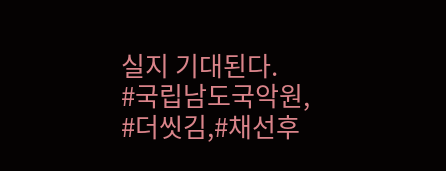실지 기대된다.
#국립남도국악원, #더씻김,#채선후